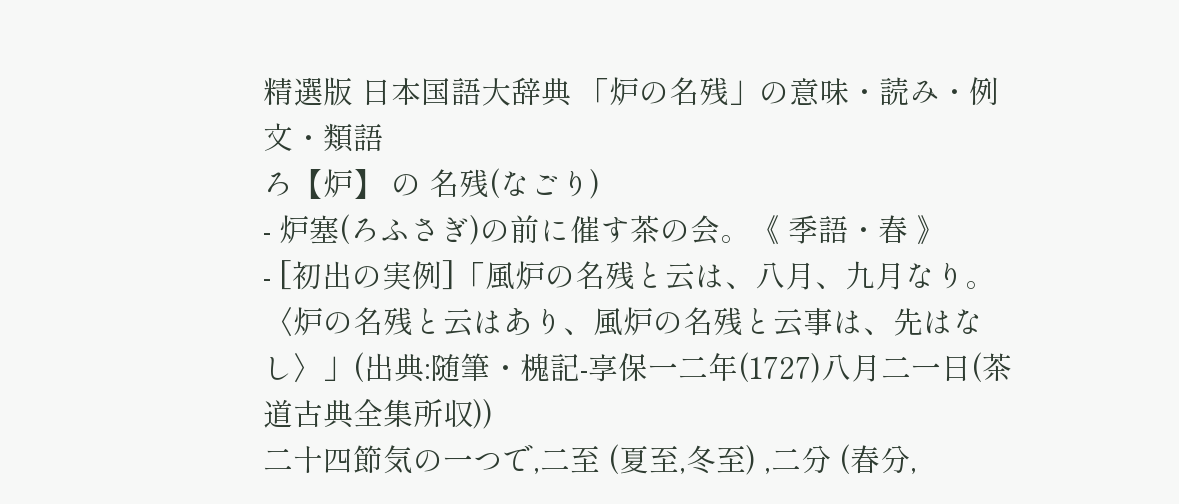精選版 日本国語大辞典 「炉の名残」の意味・読み・例文・類語
ろ【炉】 の 名残(なごり)
- 炉塞(ろふさぎ)の前に催す茶の会。《 季語・春 》
- [初出の実例]「風炉の名残と云は、八月、九月なり。〈炉の名残と云はあり、風炉の名残と云事は、先はなし〉」(出典:随筆・槐記‐享保一二年(1727)八月二一日(茶道古典全集所収))
二十四節気の一つで,二至 (夏至,冬至) ,二分 (春分,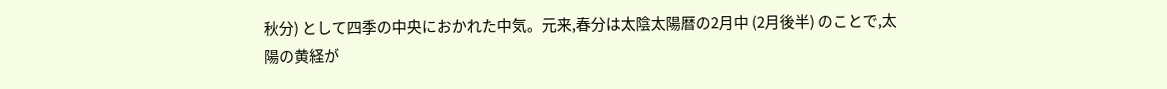秋分) として四季の中央におかれた中気。元来,春分は太陰太陽暦の2月中 (2月後半) のことで,太陽の黄経が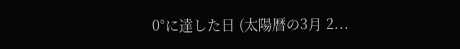0°に達した日 (太陽暦の3月 2...